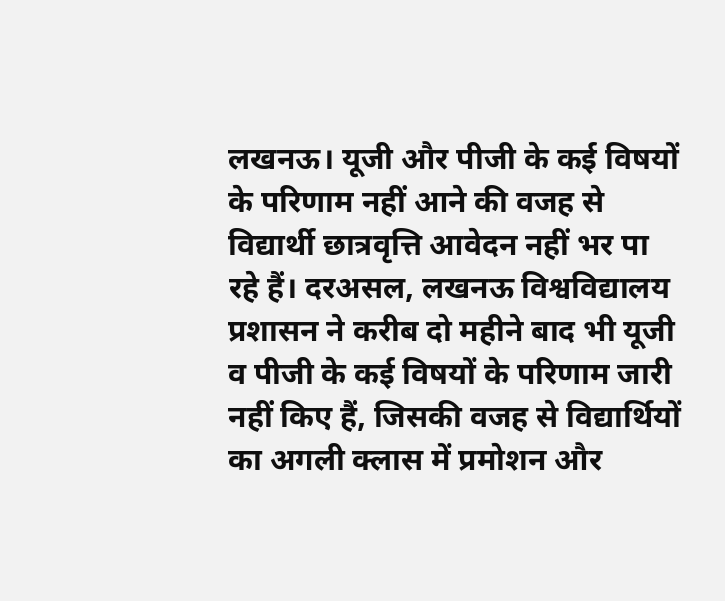लखनऊ। यूजी और पीजी के कई विषयों के परिणाम नहीं आने की वजह से विद्यार्थी छात्रवृत्ति आवेदन नहीं भर पा रहे हैं। दरअसल, लखनऊ विश्वविद्यालय प्रशासन ने करीब दो महीने बाद भी यूजी व पीजी के कई विषयों के परिणाम जारी नहीं किए हैं, जिसकी वजह से विद्यार्थियों का अगली क्लास में प्रमोशन और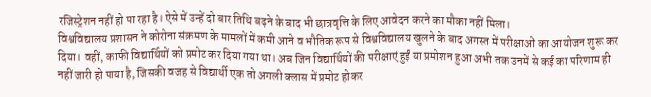रजिस्ट्रेशन नहीं हो पा रहा है। ऐसे में उन्हें दो बार तिथि बढ़ने के बाद भी छात्रवृत्ति के लिए आवेदन करने का मौका नहीं मिला।
विश्वविद्यालय प्रशासन ने कोरोना संक्रमण के मामलों में कमी आने व भौतिक रूप से विश्वविद्यालय खुलने के बाद अगस्त में परीक्षाओं का आयोजन शुरू कर दिया। वहीं, काफी विद्यार्थियों को प्रमोट कर दिया गया था। अब जिन विद्यार्थियों की परीक्षाएं हुईं या प्रमोशन हुआ अभी तक उनमें से कई का परिणाम ही नहीं जारी हो पाया है, जिसकी वजह से विद्यार्थी एक तो अगली क्लास में प्रमोट होकर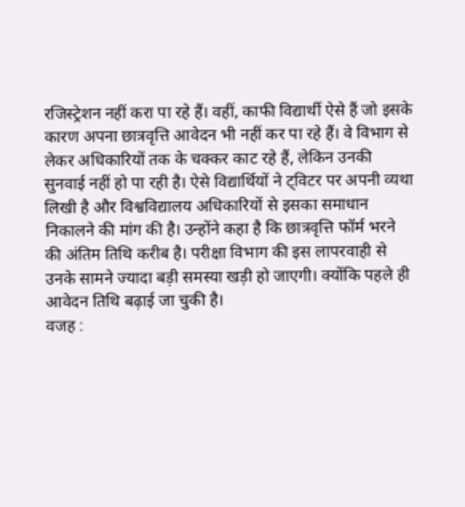रजिस्ट्रेशन नहीं करा पा रहे हैं। वहीं, काफी विद्यार्थी ऐसे हैं जो इसके कारण अपना छात्रवृत्ति आवेदन भी नहीं कर पा रहे हैं। वे विभाग से लेकर अधिकारियों तक के चक्कर काट रहे हैं, लेकिन उनकी सुनवाई नहीं हो पा रही है। ऐसे विद्यार्थियों ने ट्विटर पर अपनी व्यथा लिखी है और विश्वविद्यालय अधिकारियों से इसका समाधान निकालने की मांग की है। उन्होंने कहा है कि छात्रवृत्ति फॉर्म भरने की अंतिम तिथि करीब है। परीक्षा विभाग की इस लापरवाही से उनके सामने ज्यादा बड़ी समस्या खड़ी हो जाएगी। क्योंकि पहले ही आवेदन तिथि बढ़ाई जा चुकी है।
वजह :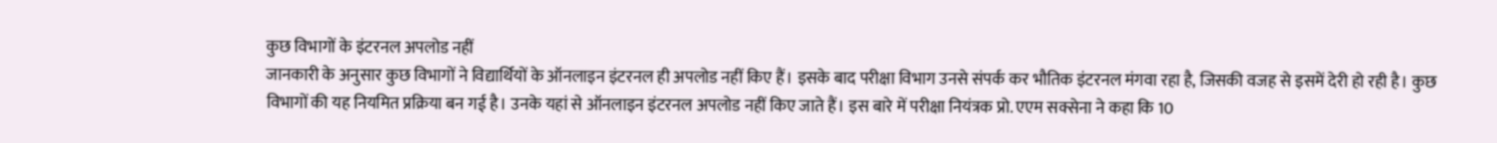कुछ विभागों के इंटरनल अपलोड नहीं
जानकारी के अनुसार कुछ विभागों ने विद्यार्थियों के ऑनलाइन इंटरनल ही अपलोड नहीं किए हैं। इसके बाद परीक्षा विभाग उनसे संपर्क कर भौतिक इंटरनल मंगवा रहा है, जिसकी वजह से इसमें देरी हो रही है। कुछ विभागों की यह नियमित प्रक्रिया बन गई है। उनके यहां से ऑनलाइन इंटरनल अपलोड नहीं किए जाते हैं। इस बारे में परीक्षा नियंत्रक प्रो. एएम सक्सेना ने कहा कि 10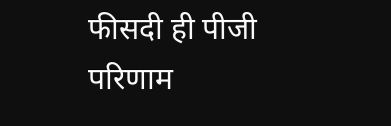फीसदी ही पीजी परिणाम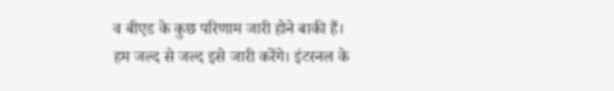व बीएड के कुछ परिणाम जारी होने बाकी हैं। हम जल्द से जल्द इसे जारी करेंगे। इंटरनल के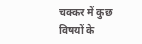चक्कर में कुछ विषयों के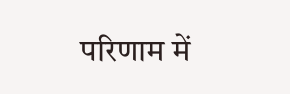परिणाम में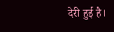देरी हुई है।